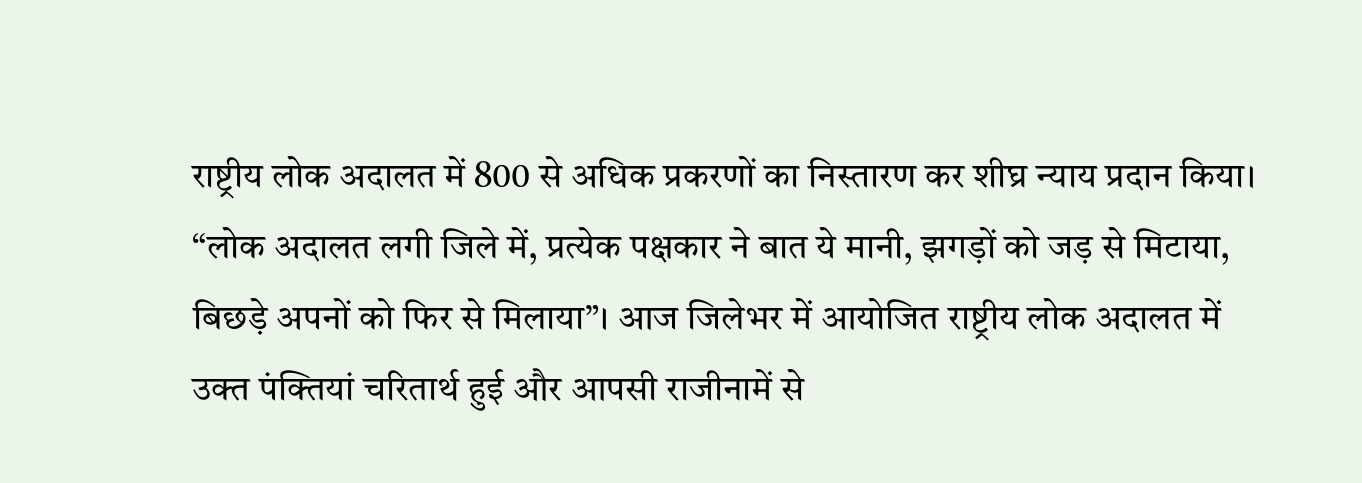राष्ट्रीय लोक अदालत में 800 से अधिक प्रकरणों का निस्तारण कर शीघ्र न्याय प्रदान किया।
“लोक अदालत लगी जिले में, प्रत्येक पक्षकार ने बात ये मानी, झगड़ों को जड़ से मिटाया, बिछड़े अपनों को फिर से मिलाया”। आज जिलेभर में आयोजित राष्ट्रीय लोक अदालत में उक्त पंक्तियां चरितार्थ हुई और आपसी राजीनामें से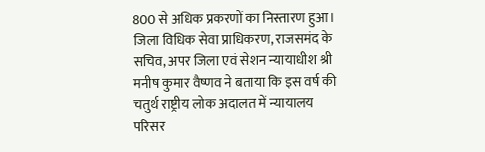800 से अधिक प्रकरणों का निस्तारण हुआ।
जिला विधिक सेवा प्राधिकरण, राजसमंद के सचिव, अपर जिला एवं सेशन न्यायाधीश श्री मनीष कुमार वैष्णव ने बताया कि इस वर्ष की चतुर्थ राष्ट्रीय लोक अदालत में न्यायालय परिसर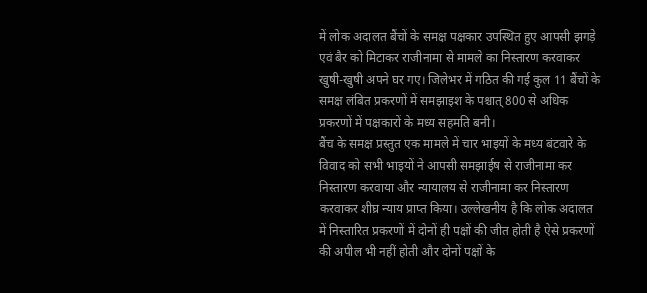में लोक अदालत बैंचों के समक्ष पक्षकार उपस्थित हुए आपसी झगड़े एवं बैर को मिटाकर राजीनामा से मामले का निस्तारण करवाकर खुषी-खुषी अपने घर गए। जिलेभर में गठित की गई कुल 11 बैंचों के समक्ष लंबित प्रकरणों में समझाइश के पश्चात् 800 से अधिक प्रकरणों में पक्षकारों के मध्य सहमति बनी।
बैंच के समक्ष प्रस्तुत एक मामले में चार भाइयों के मध्य बंटवारे के विवाद को सभी भाइयों ने आपसी समझाईष से राजीनामा कर निस्तारण करवाया और न्यायालय से राजीनामा कर निस्तारण करवाकर शीघ्र न्याय प्राप्त किया। उल्लेखनीय है कि लोक अदालत में निस्तारित प्रकरणों में दोनों ही पक्षों की जीत होती है ऐसे प्रकरणों की अपील भी नहीं होती और दोनों पक्षों के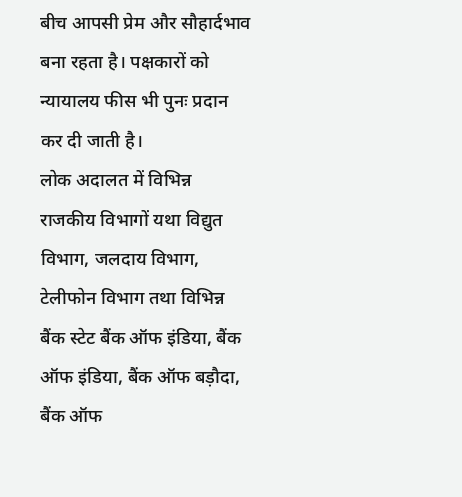बीच आपसी प्रेम और सौहार्दभाव बना रहता है। पक्षकारों को न्यायालय फीस भी पुनः प्रदान कर दी जाती है।
लोक अदालत में विभिन्न राजकीय विभागों यथा विद्युत विभाग, जलदाय विभाग, टेलीफोन विभाग तथा विभिन्न बैंक स्टेट बैंक ऑफ इंडिया, बैंक ऑफ इंडिया, बैंक ऑफ बड़ौदा, बैंक ऑफ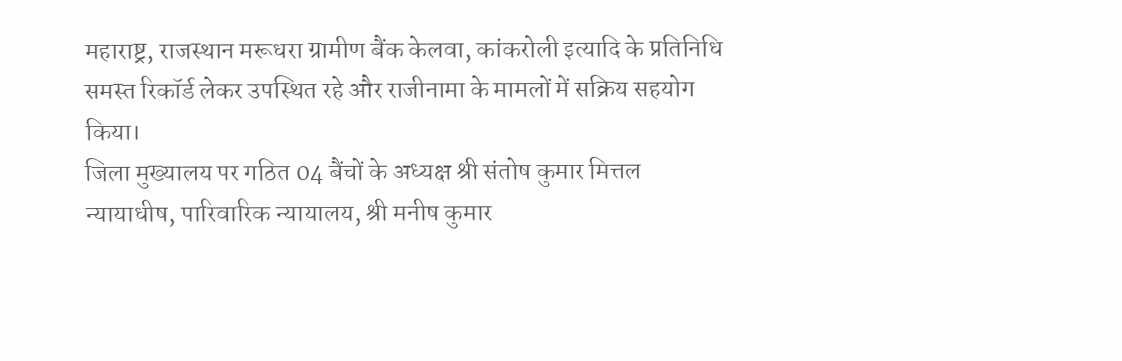महाराष्ट्र, राजस्थान मरूधरा ग्रामीण बैंक केलवा, कांकरोली इत्यादि के प्रतिनिधि समस्त रिकॉर्ड लेकर उपस्थित रहे और राजीनामा के मामलों में सक्रिय सहयोग किया।
जिला मुख्यालय पर गठित 04 बैंचों के अध्यक्ष श्री संतोष कुमार मित्तल न्यायाधीष, पारिवारिक न्यायालय, श्री मनीष कुमार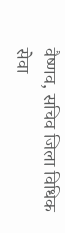वैष्णव, सचिव जिला विधिक सेवा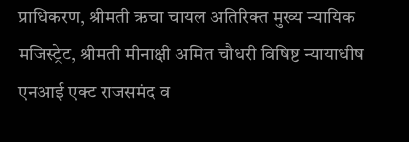प्राधिकरण, श्रीमती ऋचा चायल अतिरिक्त मुख्य न्यायिक मजिस्ट्रेट, श्रीमती मीनाक्षी अमित चौधरी विषिष्ट न्यायाधीष एनआई एक्ट राजसमंद व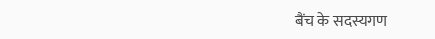बैंच के सदस्यगण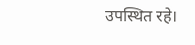उपस्थित रहे।